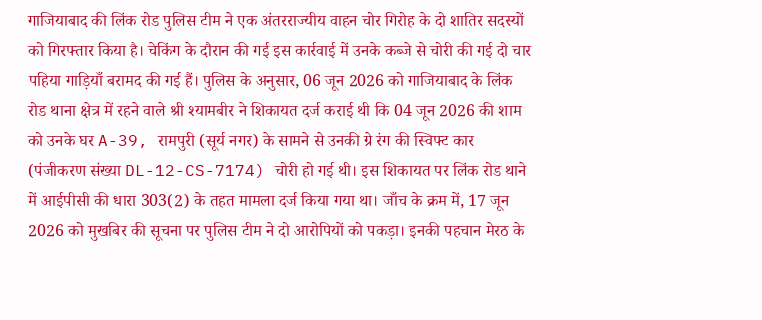गाजियाबाद की लिंक रोड पुलिस टीम ने एक अंतरराज्यीय वाहन चोर गिरोह के दो शातिर सदस्यों को गिरफ्तार किया है। चेकिंग के दौरान की गई इस कार्रवाई में उनके कब्जे से चोरी की गई दो चार पहिया गाड़ियाँ बरामद की गई हैं। पुलिस के अनुसार, 06 जून 2026 को गाजियाबाद के लिंक रोड थाना क्षेत्र में रहने वाले श्री श्यामबीर ने शिकायत दर्ज कराई थी कि 04 जून 2026 की शाम को उनके घर A-39, रामपुरी (सूर्य नगर) के सामने से उनकी ग्रे रंग की स्विफ्ट कार (पंजीकरण संख्या DL-12-CS-7174) चोरी हो गई थी। इस शिकायत पर लिंक रोड थाने में आईपीसी की धारा 303(2) के तहत मामला दर्ज किया गया था। जाँच के क्रम में, 17 जून 2026 को मुखबिर की सूचना पर पुलिस टीम ने दो आरोपियों को पकड़ा। इनकी पहचान मेरठ के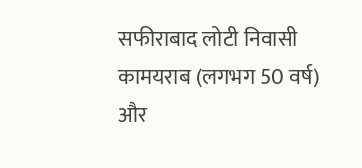सफीराबाद लोटी निवासी कामयराब (लगभग 50 वर्ष) और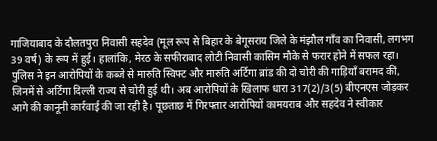गाजियाबाद के दौलतपुरा निवासी सहदेव (मूल रूप से बिहार के बेगूसराय जिले के मंझौल गाँव का निवासी, लगभग 39 वर्ष) के रूप में हुई। हालांकि, मेरठ के सफीराबाद लोटी निवासी कासिम मौके से फरार होने में सफल रहा। पुलिस ने इन आरोपियों के कब्जे से मारुति स्विफ्ट और मारुति अर्टिगा ब्रांड की दो चोरी की गाड़ियाँ बरामद कीं, जिनमें से अर्टिगा दिल्ली राज्य से चोरी हुई थी। अब आरोपियों के खिलाफ धारा 317(2)/3(5) बीएनएस जोड़कर आगे की कानूनी कार्रवाई की जा रही है। पूछताछ में गिरफ्तार आरोपियों कामयराब और सहदेव ने स्वीकार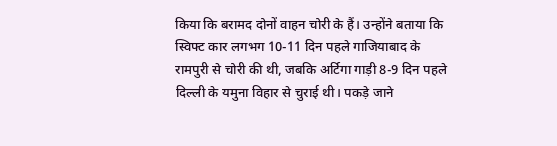किया कि बरामद दोनों वाहन चोरी के हैं। उन्होंने बताया कि स्विफ्ट कार लगभग 10-11 दिन पहले गाजियाबाद के रामपुरी से चोरी की थी, जबकि अर्टिगा गाड़ी 8-9 दिन पहले दिल्ली के यमुना विहार से चुराई थी। पकड़े जाने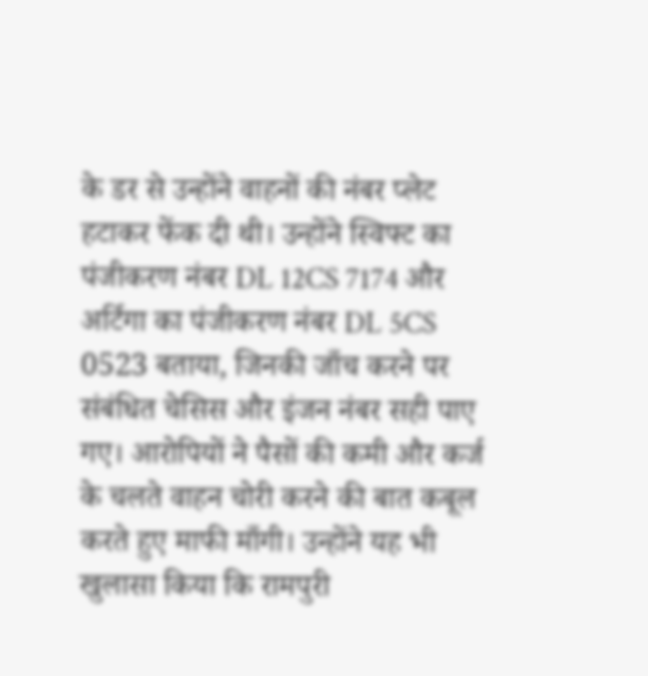के डर से उन्होंने वाहनों की नंबर प्लेट हटाकर फेंक दी थी। उन्होंने स्विफ्ट का पंजीकरण नंबर DL 12CS 7174 और अर्टिगा का पंजीकरण नंबर DL 5CS 0523 बताया, जिनकी जाँच करने पर संबंधित चेसिस और इंजन नंबर सही पाए गए। आरोपियों ने पैसों की कमी और कर्ज के चलते वाहन चोरी करने की बात कबूल करते हुए माफी माँगी। उन्होंने यह भी खुलासा किया कि रामपुरी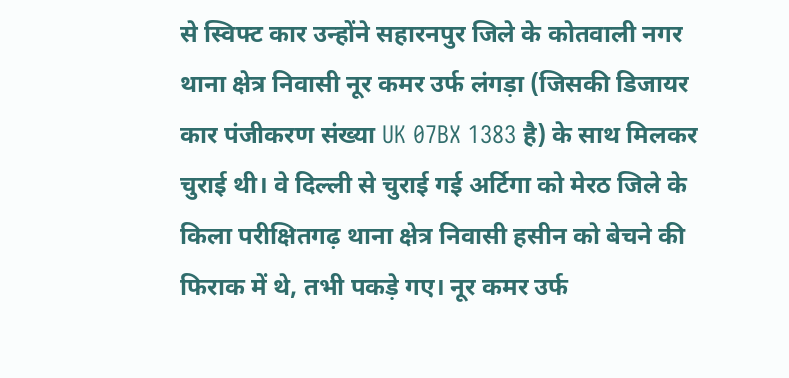से स्विफ्ट कार उन्होंने सहारनपुर जिले के कोतवाली नगर थाना क्षेत्र निवासी नूर कमर उर्फ लंगड़ा (जिसकी डिजायर कार पंजीकरण संख्या UK 07BX 1383 है) के साथ मिलकर चुराई थी। वे दिल्ली से चुराई गई अर्टिगा को मेरठ जिले के किला परीक्षितगढ़ थाना क्षेत्र निवासी हसीन को बेचने की फिराक में थे, तभी पकड़े गए। नूर कमर उर्फ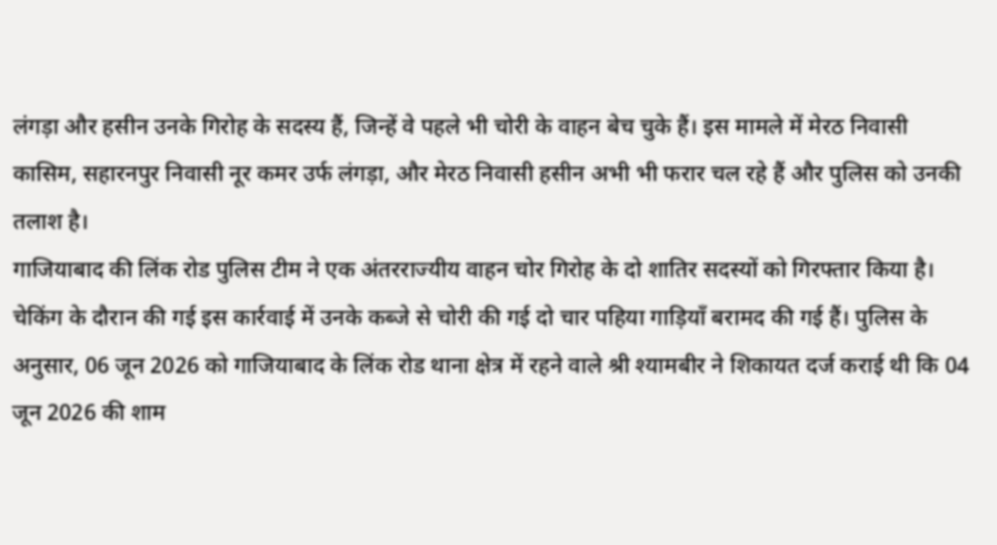लंगड़ा और हसीन उनके गिरोह के सदस्य हैं, जिन्हें वे पहले भी चोरी के वाहन बेच चुके हैं। इस मामले में मेरठ निवासी कासिम, सहारनपुर निवासी नूर कमर उर्फ लंगड़ा, और मेरठ निवासी हसीन अभी भी फरार चल रहे हैं और पुलिस को उनकी तलाश है।
गाजियाबाद की लिंक रोड पुलिस टीम ने एक अंतरराज्यीय वाहन चोर गिरोह के दो शातिर सदस्यों को गिरफ्तार किया है। चेकिंग के दौरान की गई इस कार्रवाई में उनके कब्जे से चोरी की गई दो चार पहिया गाड़ियाँ बरामद की गई हैं। पुलिस के अनुसार, 06 जून 2026 को गाजियाबाद के लिंक रोड थाना क्षेत्र में रहने वाले श्री श्यामबीर ने शिकायत दर्ज कराई थी कि 04 जून 2026 की शाम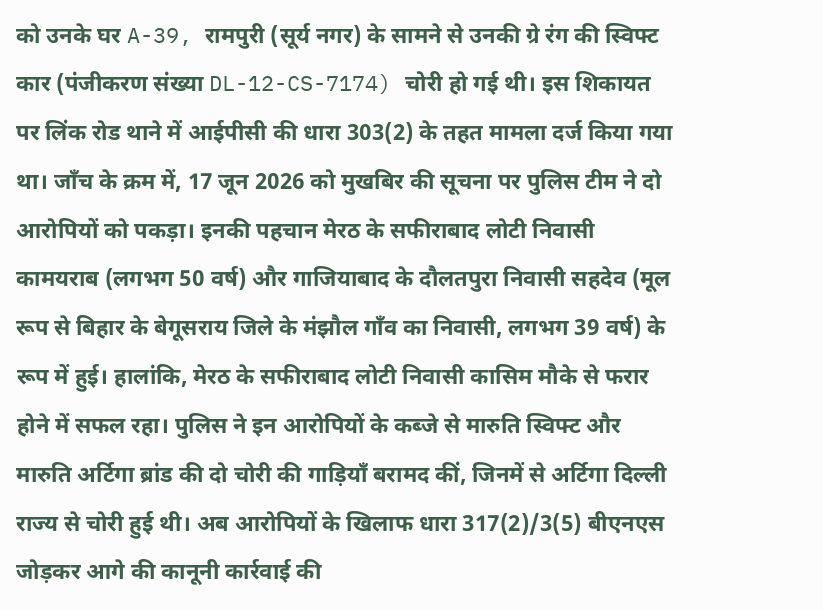को उनके घर A-39, रामपुरी (सूर्य नगर) के सामने से उनकी ग्रे रंग की स्विफ्ट कार (पंजीकरण संख्या DL-12-CS-7174) चोरी हो गई थी। इस शिकायत पर लिंक रोड थाने में आईपीसी की धारा 303(2) के तहत मामला दर्ज किया गया था। जाँच के क्रम में, 17 जून 2026 को मुखबिर की सूचना पर पुलिस टीम ने दो आरोपियों को पकड़ा। इनकी पहचान मेरठ के सफीराबाद लोटी निवासी कामयराब (लगभग 50 वर्ष) और गाजियाबाद के दौलतपुरा निवासी सहदेव (मूल रूप से बिहार के बेगूसराय जिले के मंझौल गाँव का निवासी, लगभग 39 वर्ष) के रूप में हुई। हालांकि, मेरठ के सफीराबाद लोटी निवासी कासिम मौके से फरार होने में सफल रहा। पुलिस ने इन आरोपियों के कब्जे से मारुति स्विफ्ट और मारुति अर्टिगा ब्रांड की दो चोरी की गाड़ियाँ बरामद कीं, जिनमें से अर्टिगा दिल्ली राज्य से चोरी हुई थी। अब आरोपियों के खिलाफ धारा 317(2)/3(5) बीएनएस जोड़कर आगे की कानूनी कार्रवाई की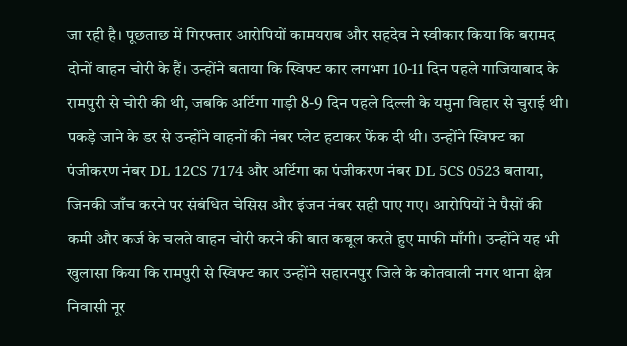जा रही है। पूछताछ में गिरफ्तार आरोपियों कामयराब और सहदेव ने स्वीकार किया कि बरामद दोनों वाहन चोरी के हैं। उन्होंने बताया कि स्विफ्ट कार लगभग 10-11 दिन पहले गाजियाबाद के रामपुरी से चोरी की थी, जबकि अर्टिगा गाड़ी 8-9 दिन पहले दिल्ली के यमुना विहार से चुराई थी। पकड़े जाने के डर से उन्होंने वाहनों की नंबर प्लेट हटाकर फेंक दी थी। उन्होंने स्विफ्ट का पंजीकरण नंबर DL 12CS 7174 और अर्टिगा का पंजीकरण नंबर DL 5CS 0523 बताया, जिनकी जाँच करने पर संबंधित चेसिस और इंजन नंबर सही पाए गए। आरोपियों ने पैसों की कमी और कर्ज के चलते वाहन चोरी करने की बात कबूल करते हुए माफी माँगी। उन्होंने यह भी खुलासा किया कि रामपुरी से स्विफ्ट कार उन्होंने सहारनपुर जिले के कोतवाली नगर थाना क्षेत्र निवासी नूर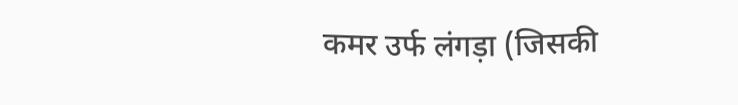कमर उर्फ लंगड़ा (जिसकी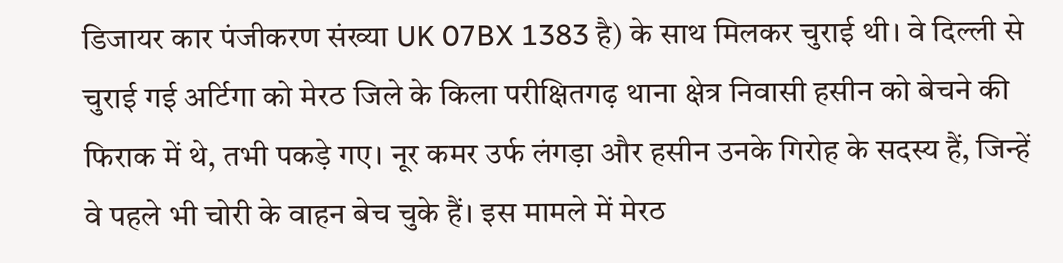डिजायर कार पंजीकरण संख्या UK 07BX 1383 है) के साथ मिलकर चुराई थी। वे दिल्ली से चुराई गई अर्टिगा को मेरठ जिले के किला परीक्षितगढ़ थाना क्षेत्र निवासी हसीन को बेचने की फिराक में थे, तभी पकड़े गए। नूर कमर उर्फ लंगड़ा और हसीन उनके गिरोह के सदस्य हैं, जिन्हें वे पहले भी चोरी के वाहन बेच चुके हैं। इस मामले में मेरठ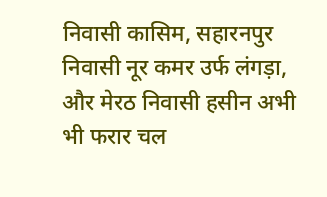निवासी कासिम, सहारनपुर निवासी नूर कमर उर्फ लंगड़ा, और मेरठ निवासी हसीन अभी भी फरार चल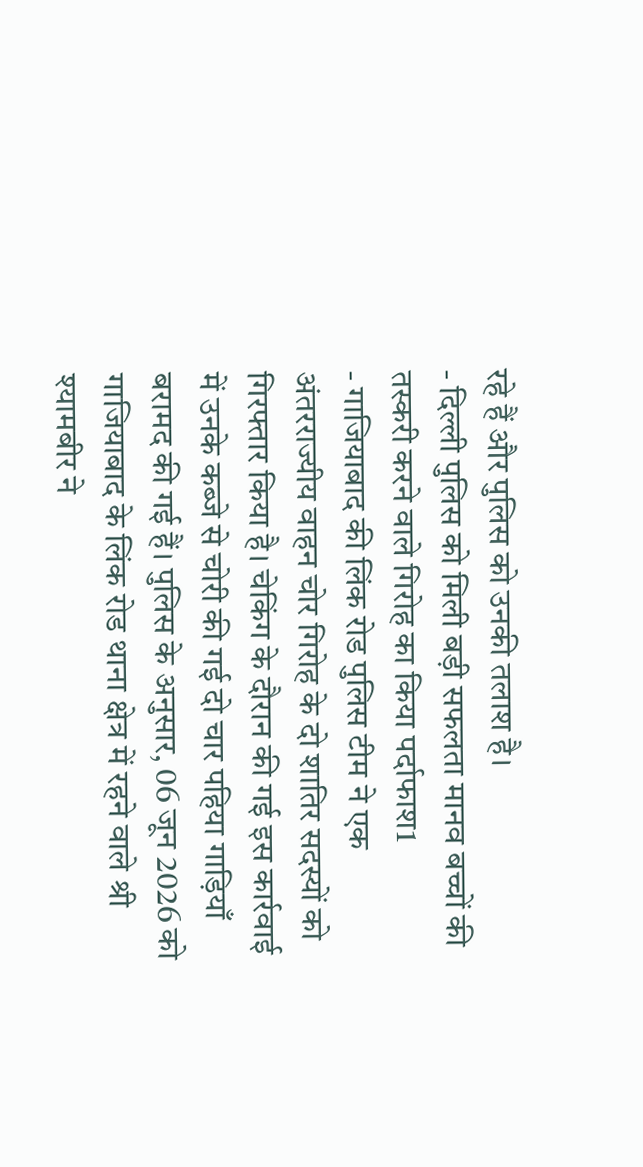रहे हैं और पुलिस को उनकी तलाश है।
- दिल्ली पुलिस को मिली बड़ी सफलता मानव बच्चों की तस्करी करने वाले गिरोह का किया पर्दाफाश1
- गाजियाबाद की लिंक रोड पुलिस टीम ने एक अंतरराज्यीय वाहन चोर गिरोह के दो शातिर सदस्यों को गिरफ्तार किया है। चेकिंग के दौरान की गई इस कार्रवाई में उनके कब्जे से चोरी की गई दो चार पहिया गाड़ियाँ बरामद की गई हैं। पुलिस के अनुसार, 06 जून 2026 को गाजियाबाद के लिंक रोड थाना क्षेत्र में रहने वाले श्री श्यामबीर ने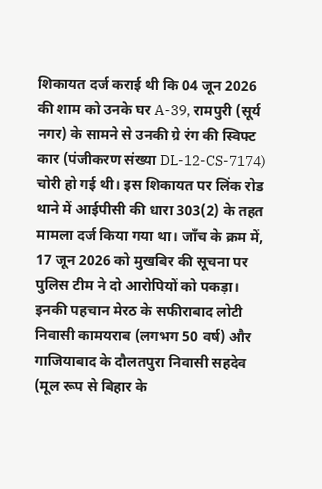शिकायत दर्ज कराई थी कि 04 जून 2026 की शाम को उनके घर A-39, रामपुरी (सूर्य नगर) के सामने से उनकी ग्रे रंग की स्विफ्ट कार (पंजीकरण संख्या DL-12-CS-7174) चोरी हो गई थी। इस शिकायत पर लिंक रोड थाने में आईपीसी की धारा 303(2) के तहत मामला दर्ज किया गया था। जाँच के क्रम में, 17 जून 2026 को मुखबिर की सूचना पर पुलिस टीम ने दो आरोपियों को पकड़ा। इनकी पहचान मेरठ के सफीराबाद लोटी निवासी कामयराब (लगभग 50 वर्ष) और गाजियाबाद के दौलतपुरा निवासी सहदेव (मूल रूप से बिहार के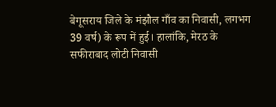बेगूसराय जिले के मंझौल गाँव का निवासी, लगभग 39 वर्ष) के रूप में हुई। हालांकि, मेरठ के सफीराबाद लोटी निवासी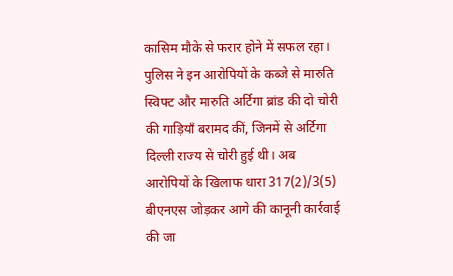कासिम मौके से फरार होने में सफल रहा। पुलिस ने इन आरोपियों के कब्जे से मारुति स्विफ्ट और मारुति अर्टिगा ब्रांड की दो चोरी की गाड़ियाँ बरामद कीं, जिनमें से अर्टिगा दिल्ली राज्य से चोरी हुई थी। अब आरोपियों के खिलाफ धारा 317(2)/3(5) बीएनएस जोड़कर आगे की कानूनी कार्रवाई की जा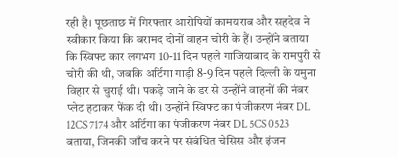रही है। पूछताछ में गिरफ्तार आरोपियों कामयराब और सहदेव ने स्वीकार किया कि बरामद दोनों वाहन चोरी के हैं। उन्होंने बताया कि स्विफ्ट कार लगभग 10-11 दिन पहले गाजियाबाद के रामपुरी से चोरी की थी, जबकि अर्टिगा गाड़ी 8-9 दिन पहले दिल्ली के यमुना विहार से चुराई थी। पकड़े जाने के डर से उन्होंने वाहनों की नंबर प्लेट हटाकर फेंक दी थी। उन्होंने स्विफ्ट का पंजीकरण नंबर DL 12CS 7174 और अर्टिगा का पंजीकरण नंबर DL 5CS 0523 बताया, जिनकी जाँच करने पर संबंधित चेसिस और इंजन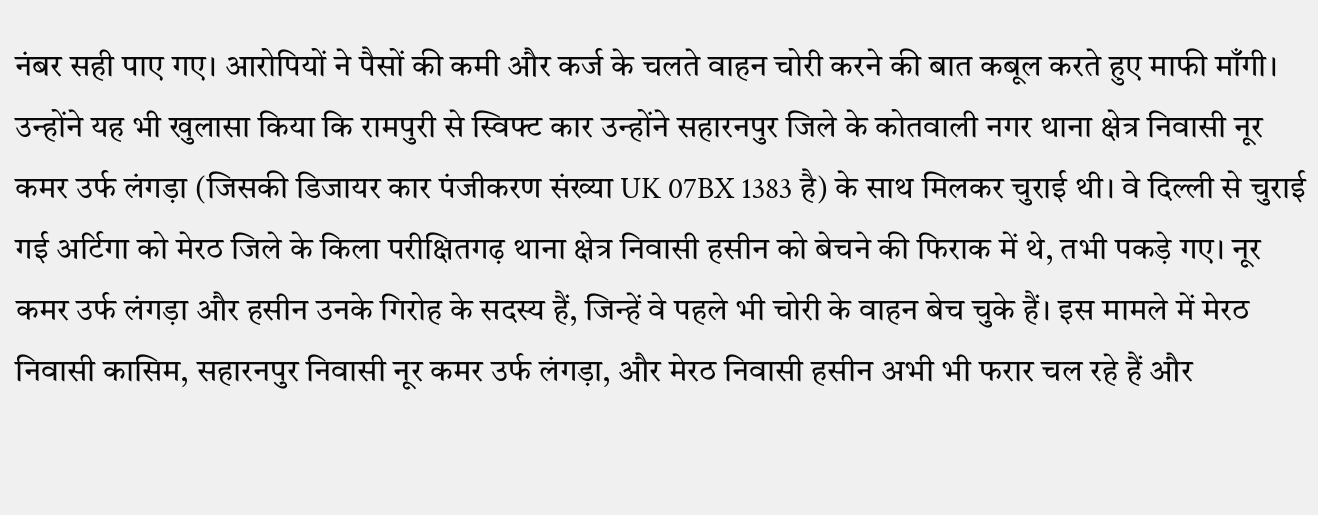नंबर सही पाए गए। आरोपियों ने पैसों की कमी और कर्ज के चलते वाहन चोरी करने की बात कबूल करते हुए माफी माँगी। उन्होंने यह भी खुलासा किया कि रामपुरी से स्विफ्ट कार उन्होंने सहारनपुर जिले के कोतवाली नगर थाना क्षेत्र निवासी नूर कमर उर्फ लंगड़ा (जिसकी डिजायर कार पंजीकरण संख्या UK 07BX 1383 है) के साथ मिलकर चुराई थी। वे दिल्ली से चुराई गई अर्टिगा को मेरठ जिले के किला परीक्षितगढ़ थाना क्षेत्र निवासी हसीन को बेचने की फिराक में थे, तभी पकड़े गए। नूर कमर उर्फ लंगड़ा और हसीन उनके गिरोह के सदस्य हैं, जिन्हें वे पहले भी चोरी के वाहन बेच चुके हैं। इस मामले में मेरठ निवासी कासिम, सहारनपुर निवासी नूर कमर उर्फ लंगड़ा, और मेरठ निवासी हसीन अभी भी फरार चल रहे हैं और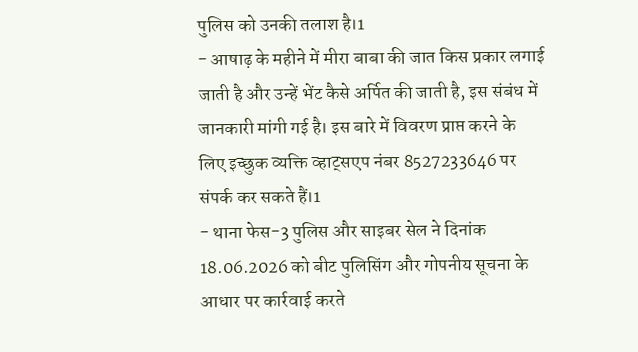पुलिस को उनकी तलाश है।1
- आषाढ़ के महीने में मीरा बाबा की जात किस प्रकार लगाई जाती है और उन्हें भेंट कैसे अर्पित की जाती है, इस संबंध में जानकारी मांगी गई है। इस बारे में विवरण प्राप्त करने के लिए इच्छुक व्यक्ति व्हाट्सएप नंबर 8527233646 पर संपर्क कर सकते हैं।1
- थाना फेस-3 पुलिस और साइबर सेल ने दिनांक 18.06.2026 को बीट पुलिसिंग और गोपनीय सूचना के आधार पर कार्रवाई करते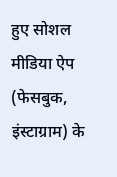हुए सोशल मीडिया ऐप (फेसबुक, इंस्टाग्राम) के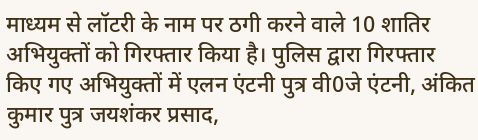माध्यम से लॉटरी के नाम पर ठगी करने वाले 10 शातिर अभियुक्तों को गिरफ्तार किया है। पुलिस द्वारा गिरफ्तार किए गए अभियुक्तों में एलन एंटनी पुत्र वी0जे एंटनी, अंकित कुमार पुत्र जयशंकर प्रसाद,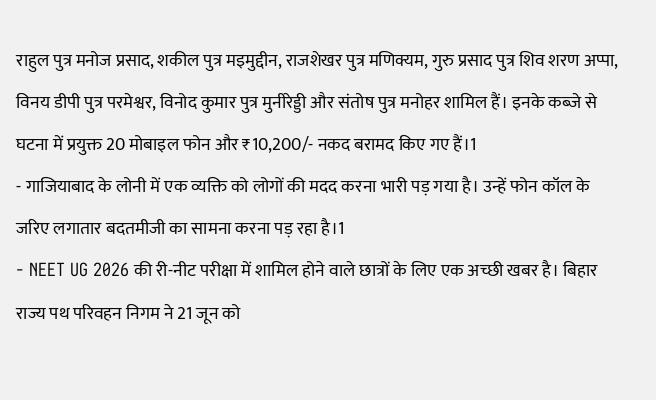राहुल पुत्र मनोज प्रसाद, शकील पुत्र मइमुद्दीन, राजशेखर पुत्र मणिक्यम, गुरु प्रसाद पुत्र शिव शरण अप्पा, विनय डीपी पुत्र परमेश्वर, विनोद कुमार पुत्र मुनीरेड्डी और संतोष पुत्र मनोहर शामिल हैं। इनके कब्जे से घटना में प्रयुक्त 20 मोबाइल फोन और ₹10,200/- नकद बरामद किए गए हैं।1
- गाजियाबाद के लोनी में एक व्यक्ति को लोगों की मदद करना भारी पड़ गया है। उन्हें फोन कॉल के जरिए लगातार बदतमीजी का सामना करना पड़ रहा है।1
- NEET UG 2026 की री-नीट परीक्षा में शामिल होने वाले छात्रों के लिए एक अच्छी खबर है। बिहार राज्य पथ परिवहन निगम ने 21 जून को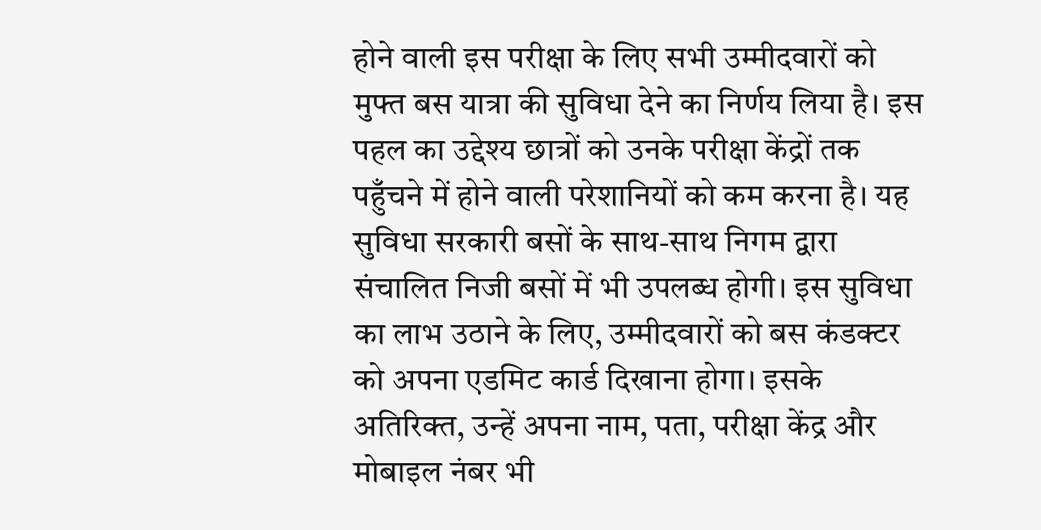होने वाली इस परीक्षा के लिए सभी उम्मीदवारों को मुफ्त बस यात्रा की सुविधा देने का निर्णय लिया है। इस पहल का उद्देश्य छात्रों को उनके परीक्षा केंद्रों तक पहुँचने में होने वाली परेशानियों को कम करना है। यह सुविधा सरकारी बसों के साथ-साथ निगम द्वारा संचालित निजी बसों में भी उपलब्ध होगी। इस सुविधा का लाभ उठाने के लिए, उम्मीदवारों को बस कंडक्टर को अपना एडमिट कार्ड दिखाना होगा। इसके अतिरिक्त, उन्हें अपना नाम, पता, परीक्षा केंद्र और मोबाइल नंबर भी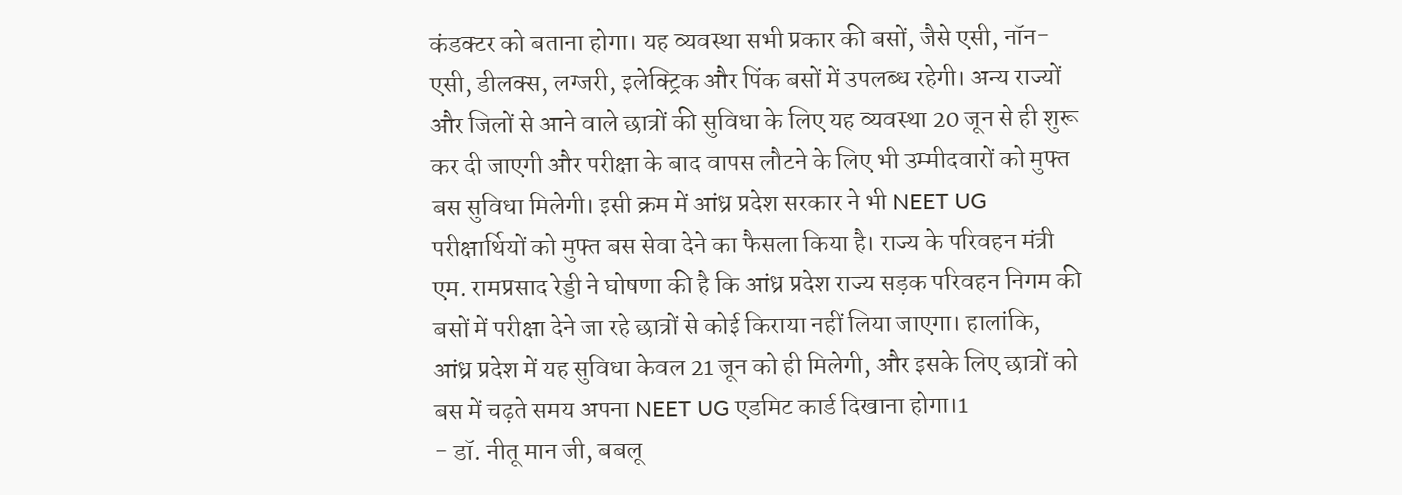कंडक्टर को बताना होगा। यह व्यवस्था सभी प्रकार की बसों, जैसे एसी, नॉन-एसी, डीलक्स, लग्जरी, इलेक्ट्रिक और पिंक बसों में उपलब्ध रहेगी। अन्य राज्यों और जिलों से आने वाले छात्रों की सुविधा के लिए यह व्यवस्था 20 जून से ही शुरू कर दी जाएगी और परीक्षा के बाद वापस लौटने के लिए भी उम्मीदवारों को मुफ्त बस सुविधा मिलेगी। इसी क्रम में आंध्र प्रदेश सरकार ने भी NEET UG परीक्षार्थियों को मुफ्त बस सेवा देने का फैसला किया है। राज्य के परिवहन मंत्री एम. रामप्रसाद रेड्डी ने घोषणा की है कि आंध्र प्रदेश राज्य सड़क परिवहन निगम की बसों में परीक्षा देने जा रहे छात्रों से कोई किराया नहीं लिया जाएगा। हालांकि, आंध्र प्रदेश में यह सुविधा केवल 21 जून को ही मिलेगी, और इसके लिए छात्रों को बस में चढ़ते समय अपना NEET UG एडमिट कार्ड दिखाना होगा।1
- डॉ. नीतू मान जी, बबलू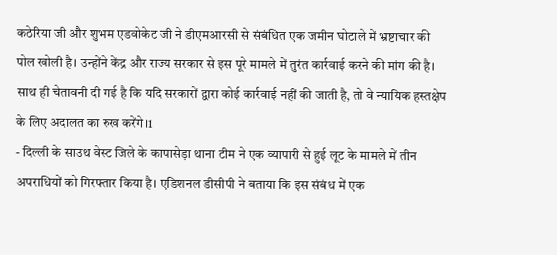कठेरिया जी और शुभम एडवोकेट जी ने डीएमआरसी से संबंधित एक जमीन घोटाले में भ्रष्टाचार की पोल खोली है। उन्होंने केंद्र और राज्य सरकार से इस पूरे मामले में तुरंत कार्रवाई करने की मांग की है। साथ ही चेतावनी दी गई है कि यदि सरकारों द्वारा कोई कार्रवाई नहीं की जाती है, तो वे न्यायिक हस्तक्षेप के लिए अदालत का रुख करेंगे।1
- दिल्ली के साउथ वेस्ट जिले के कापासेड़ा थाना टीम ने एक व्यापारी से हुई लूट के मामले में तीन अपराधियों को गिरफ्तार किया है। एडिशनल डीसीपी ने बताया कि इस संबंध में एक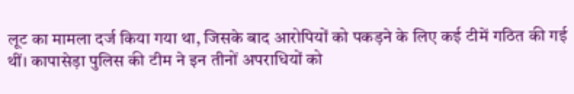लूट का मामला दर्ज किया गया था, जिसके बाद आरोपियों को पकड़ने के लिए कई टीमें गठित की गई थीं। कापासेड़ा पुलिस की टीम ने इन तीनों अपराधियों को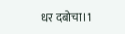धर दबोचा।1